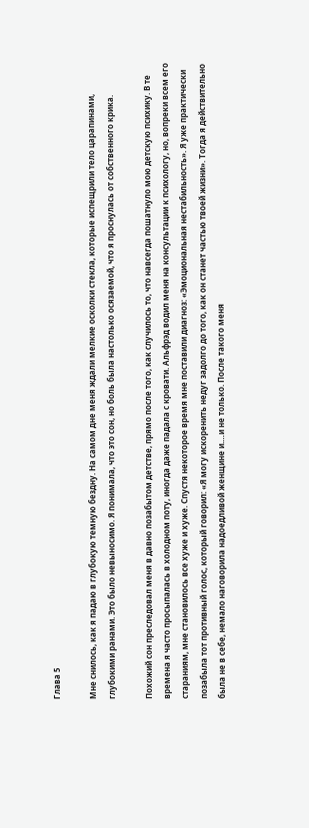Глава 5

Мне снилось, как я падаю в глубокую темную бездну. На самом дне меня ждали мелкие осколки стекла, которые испещрили тело царапинами, глубокими ранами. Это было невыносимо. Я понимала, что это сон, но боль была настолько осязаемой, что я проснулась от собственного крика.

Похожий сон преследовал меня в давно позабытом детстве, прямо после того, как случилось то, что навсегда пошатнуло мою детскую психику. В те времена я часто просыпалась в холодном поту, иногда даже падала с кровати. Альфрэд водил меня на консультации к психологу, но, вопреки всем его стараниям, мне становилось все хуже и хуже. Спустя некоторое время мне поставили диагноз: «Эмоциональная нестабильность». Я уже практически позабыла тот противный голос, который говорил: «Я могу искоренить недуг задолго до того, как он станет частью твоей жизни». Тогда я действительно была не в себе, немало наговорила надоедливой женщине и.…и не только. После такого меня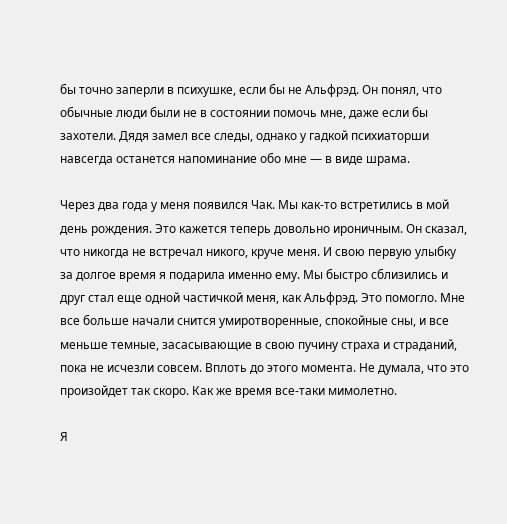бы точно заперли в психушке, если бы не Альфрэд. Он понял, что обычные люди были не в состоянии помочь мне, даже если бы захотели. Дядя замел все следы, однако у гадкой психиаторши навсегда останется напоминание обо мне — в виде шрама.

Через два года у меня появился Чак. Мы как-то встретились в мой день рождения. Это кажется теперь довольно ироничным. Он сказал, что никогда не встречал никого, круче меня. И свою первую улыбку за долгое время я подарила именно ему. Мы быстро сблизились и друг стал еще одной частичкой меня, как Альфрэд. Это помогло. Мне все больше начали снится умиротворенные, спокойные сны, и все меньше темные, засасывающие в свою пучину страха и страданий, пока не исчезли совсем. Вплоть до этого момента. Не думала, что это произойдет так скоро. Как же время все-таки мимолетно.

Я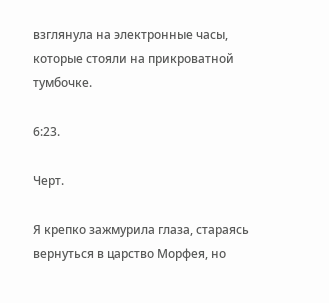взглянула на электронные часы, которые стояли на прикроватной тумбочке.

6:23.

Черт.

Я крепко зажмурила глаза, стараясь вернуться в царство Морфея, но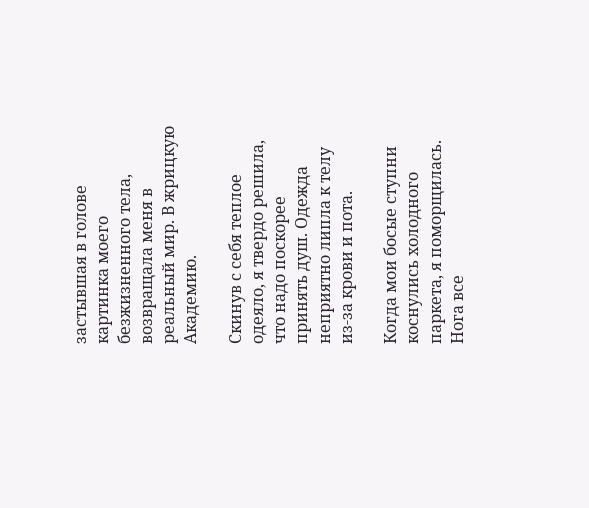застывшая в голове картинка моего безжизненного тела, возвращала меня в реальный мир. В жрицкую Академию.

Скинув с себя теплое одеяло, я твердо решила, что надо поскорее принять душ. Одежда неприятно липла к телу из-за крови и пота.

Когда мои босые ступни коснулись холодного паркета, я поморщилась. Нога все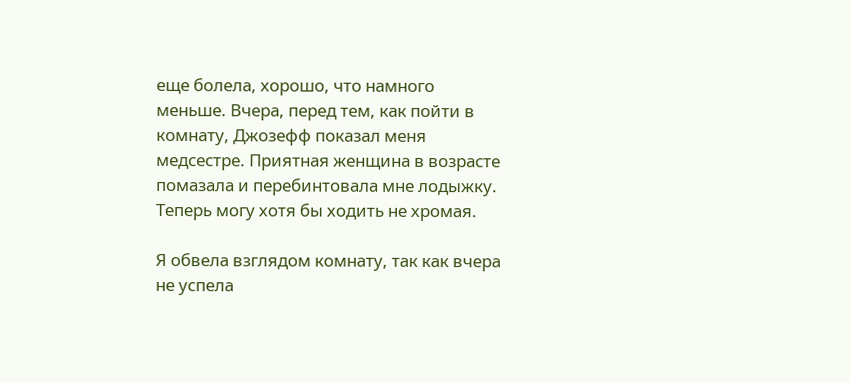еще болела, хорошо, что намного меньше. Вчера, перед тем, как пойти в комнату, Джозефф показал меня медсестре. Приятная женщина в возрасте помазала и перебинтовала мне лодыжку. Теперь могу хотя бы ходить не хромая.

Я обвела взглядом комнату, так как вчера не успела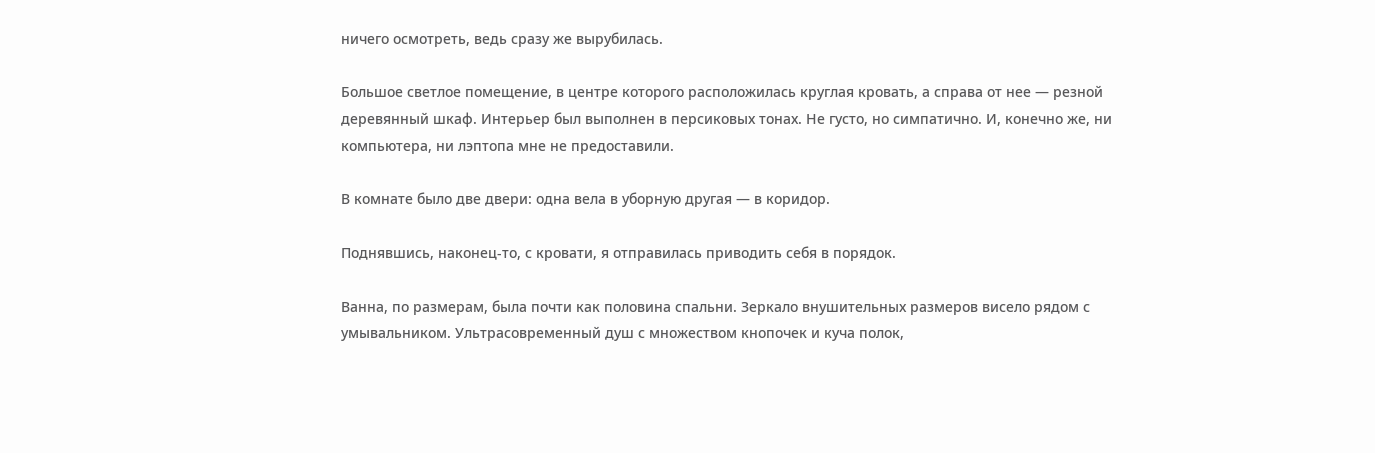ничего осмотреть, ведь сразу же вырубилась.

Большое светлое помещение, в центре которого расположилась круглая кровать, а справа от нее — резной деревянный шкаф. Интерьер был выполнен в персиковых тонах. Не густо, но симпатично. И, конечно же, ни компьютера, ни лэптопа мне не предоставили.

В комнате было две двери: одна вела в уборную другая — в коридор.

Поднявшись, наконец-то, с кровати, я отправилась приводить себя в порядок.

Ванна, по размерам, была почти как половина спальни. Зеркало внушительных размеров висело рядом с умывальником. Ультрасовременный душ с множеством кнопочек и куча полок,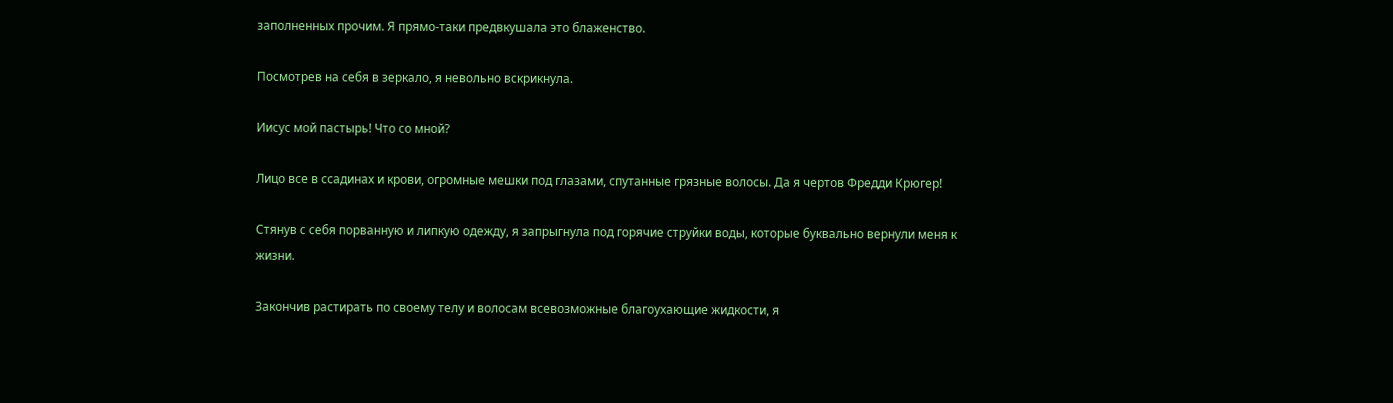заполненных прочим. Я прямо-таки предвкушала это блаженство.

Посмотрев на себя в зеркало, я невольно вскрикнула.

Иисус мой пастырь! Что со мной?

Лицо все в ссадинах и крови, огромные мешки под глазами, спутанные грязные волосы. Да я чертов Фредди Крюгер!

Стянув с себя порванную и липкую одежду, я запрыгнула под горячие струйки воды, которые буквально вернули меня к жизни.

Закончив растирать по своему телу и волосам всевозможные благоухающие жидкости, я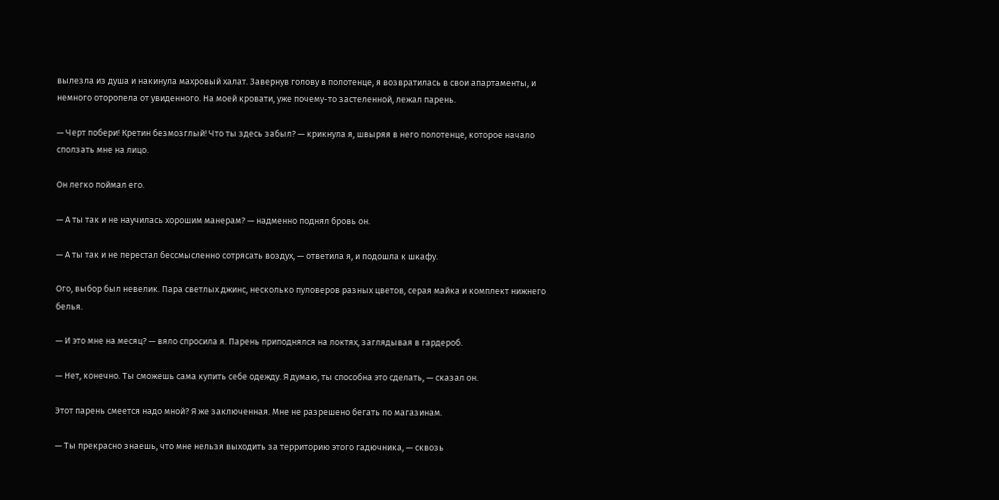вылезла из душа и накинула махровый халат. Завернув голову в полотенце, я возвратилась в свои апартаменты, и немного оторопела от увиденного. На моей кровати, уже почему-то застеленной, лежал парень.

— Черт побери! Кретин безмозглый! Что ты здесь забыл? — крикнула я, швыряя в него полотенце, которое начало сползать мне на лицо.

Он легко поймал его.

— А ты так и не научилась хорошим манерам? — надменно поднял бровь он.

— А ты так и не перестал бессмысленно сотрясать воздух, — ответила я, и подошла к шкафу.

Ого, выбор был невелик. Пара светлых джинс, несколько пуловеров разных цветов, серая майка и комплект нижнего белья.

— И это мне на месяц? — вяло спросила я. Парень приподнялся на локтях, заглядывая в гардероб.

— Нет, конечно. Ты сможешь сама купить себе одежду. Я думаю, ты способна это сделать, — сказал он.

Этот парень смеется надо мной? Я же заключенная. Мне не разрешено бегать по магазинам.

— Ты прекрасно знаешь, что мне нельзя выходить за территорию этого гадючника, — сквозь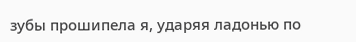зубы прошипела я, ударяя ладонью по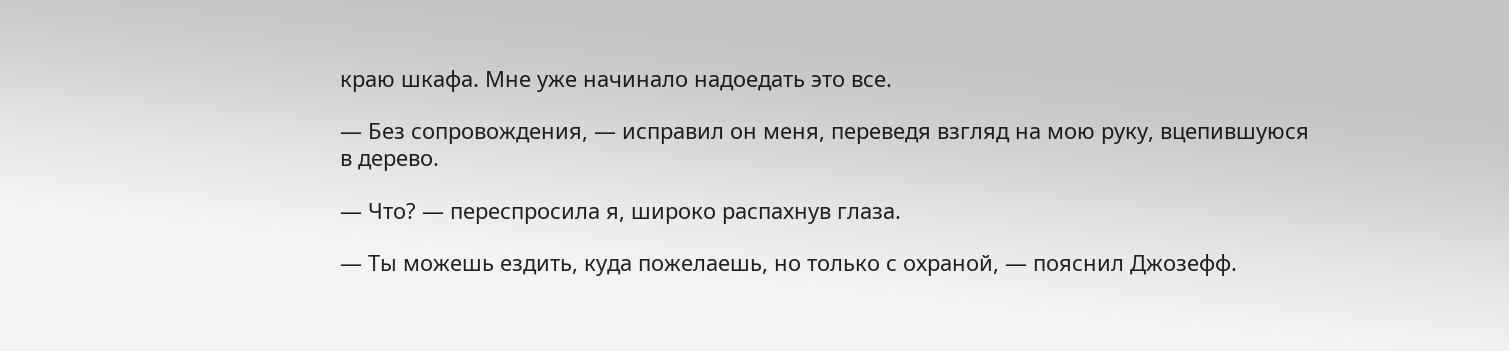краю шкафа. Мне уже начинало надоедать это все.

— Без сопровождения, — исправил он меня, переведя взгляд на мою руку, вцепившуюся в дерево.

— Что? — переспросила я, широко распахнув глаза.

— Ты можешь ездить, куда пожелаешь, но только с охраной, — пояснил Джозефф.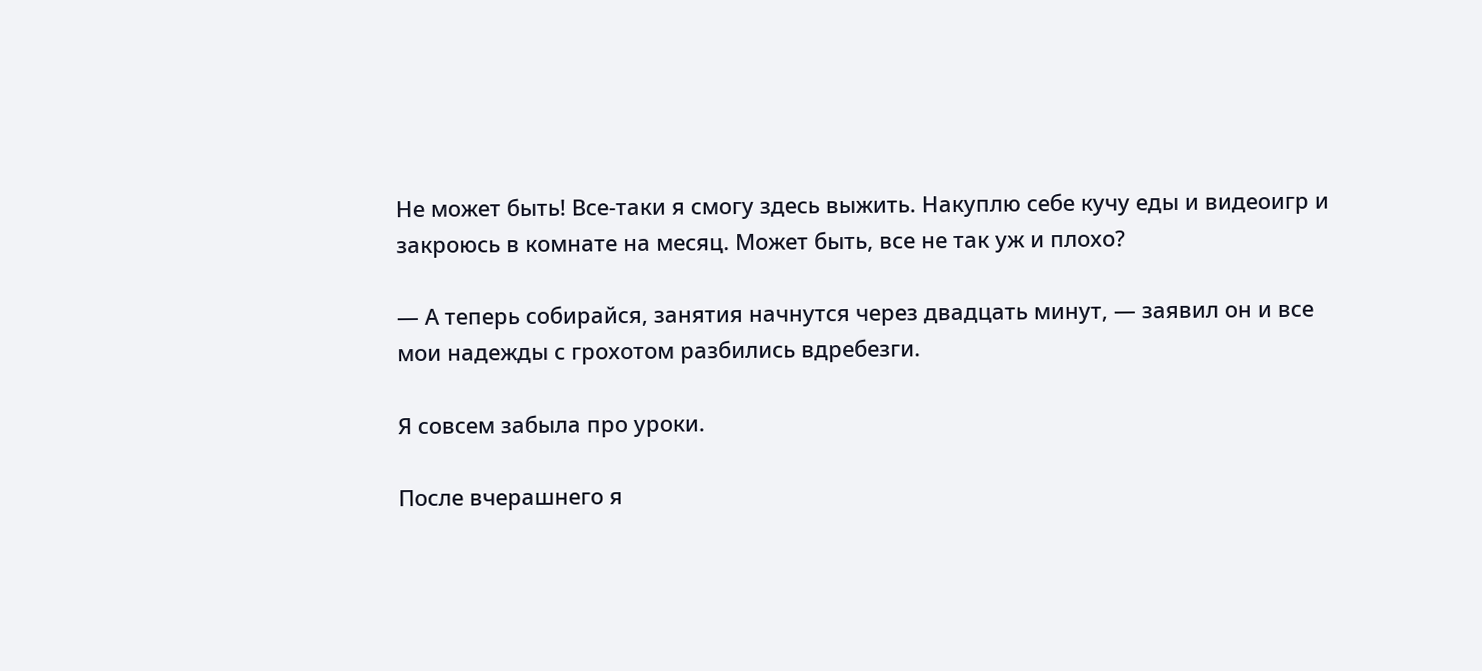Не может быть! Все-таки я смогу здесь выжить. Накуплю себе кучу еды и видеоигр и закроюсь в комнате на месяц. Может быть, все не так уж и плохо?

— А теперь собирайся, занятия начнутся через двадцать минут, — заявил он и все мои надежды с грохотом разбились вдребезги.

Я совсем забыла про уроки.

После вчерашнего я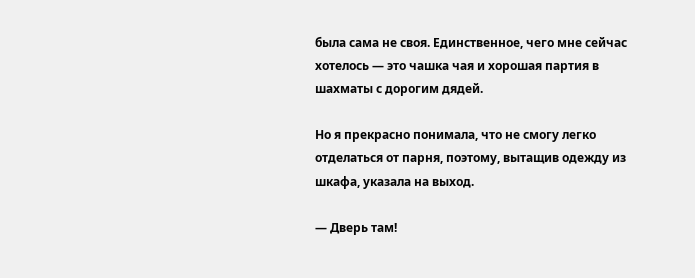была сама не своя. Единственное, чего мне сейчас хотелось — это чашка чая и хорошая партия в шахматы с дорогим дядей.

Но я прекрасно понимала, что не смогу легко отделаться от парня, поэтому, вытащив одежду из шкафа, указала на выход.

— Дверь там!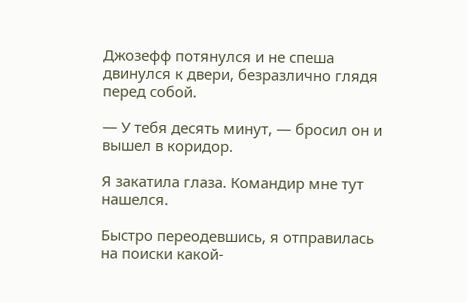Джозефф потянулся и не спеша двинулся к двери, безразлично глядя перед собой.

— У тебя десять минут, — бросил он и вышел в коридор.

Я закатила глаза. Командир мне тут нашелся.

Быстро переодевшись, я отправилась на поиски какой-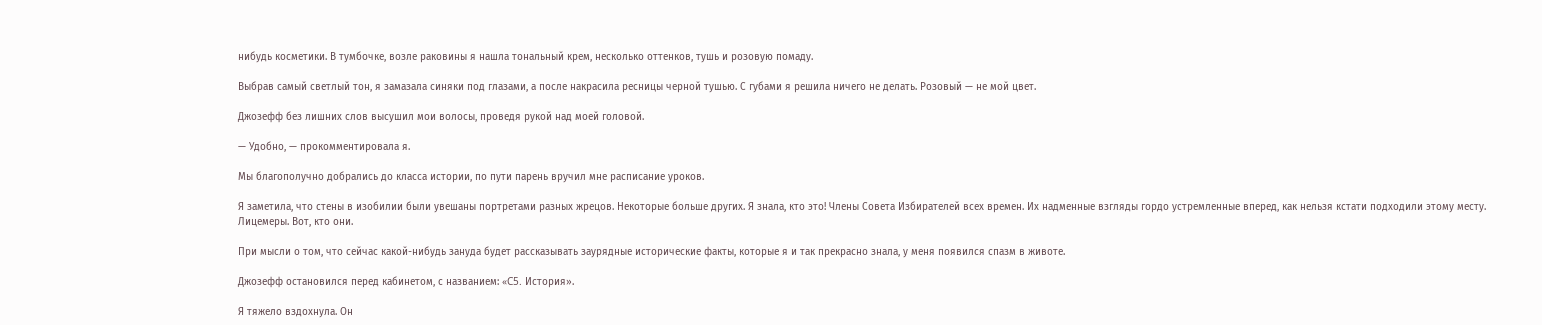нибудь косметики. В тумбочке, возле раковины я нашла тональный крем, несколько оттенков, тушь и розовую помаду.

Выбрав самый светлый тон, я замазала синяки под глазами, а после накрасила ресницы черной тушью. С губами я решила ничего не делать. Розовый — не мой цвет.

Джозефф без лишних слов высушил мои волосы, проведя рукой над моей головой.

— Удобно, — прокомментировала я.

Мы благополучно добрались до класса истории, по пути парень вручил мне расписание уроков.

Я заметила, что стены в изобилии были увешаны портретами разных жрецов. Некоторые больше других. Я знала, кто это! Члены Совета Избирателей всех времен. Их надменные взгляды гордо устремленные вперед, как нельзя кстати подходили этому месту. Лицемеры. Вот, кто они.

При мысли о том, что сейчас какой-нибудь зануда будет рассказывать заурядные исторические факты, которые я и так прекрасно знала, у меня появился спазм в животе.

Джозефф остановился перед кабинетом, с названием: «C5. История».

Я тяжело вздохнула. Он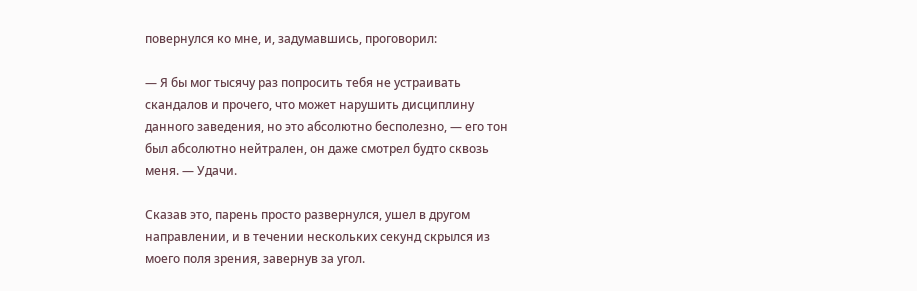повернулся ко мне, и, задумавшись, проговорил:

— Я бы мог тысячу раз попросить тебя не устраивать скандалов и прочего, что может нарушить дисциплину данного заведения, но это абсолютно бесполезно, — его тон был абсолютно нейтрален, он даже смотрел будто сквозь меня. — Удачи.

Сказав это, парень просто развернулся, ушел в другом направлении, и в течении нескольких секунд скрылся из моего поля зрения, завернув за угол.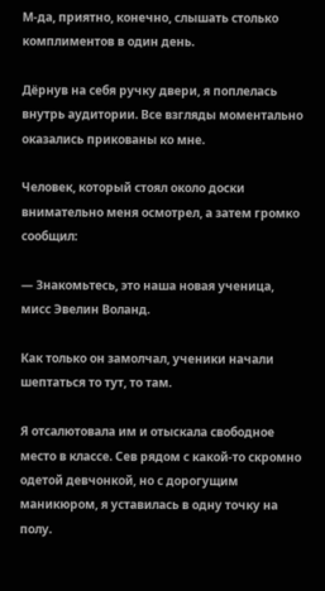М-да, приятно, конечно, слышать столько комплиментов в один день.

Дёрнув на себя ручку двери, я поплелась внутрь аудитории. Все взгляды моментально оказались прикованы ко мне.

Человек, который стоял около доски внимательно меня осмотрел, а затем громко сообщил:

— Знакомьтесь, это наша новая ученица, мисс Эвелин Воланд.

Как только он замолчал, ученики начали шептаться то тут, то там.

Я отсалютовала им и отыскала свободное место в классе. Сев рядом с какой-то скромно одетой девчонкой, но с дорогущим маникюром, я уставилась в одну точку на полу.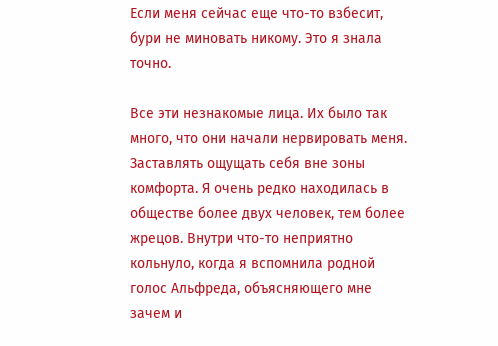Если меня сейчас еще что-то взбесит, бури не миновать никому. Это я знала точно.

Все эти незнакомые лица. Их было так много, что они начали нервировать меня. Заставлять ощущать себя вне зоны комфорта. Я очень редко находилась в обществе более двух человек, тем более жрецов. Внутри что-то неприятно кольнуло, когда я вспомнила родной голос Альфреда, объясняющего мне зачем и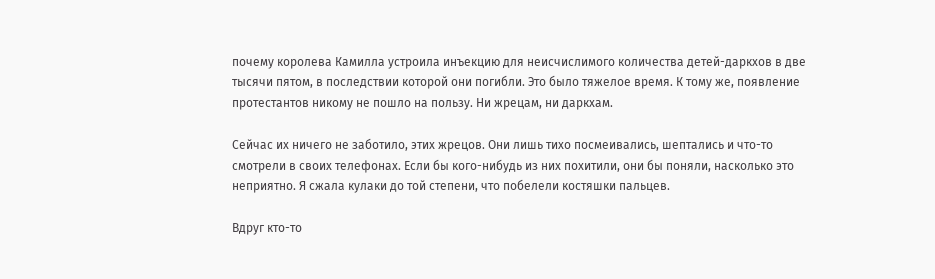почему королева Камилла устроила инъекцию для неисчислимого количества детей-даркхов в две тысячи пятом, в последствии которой они погибли. Это было тяжелое время. К тому же, появление протестантов никому не пошло на пользу. Ни жрецам, ни даркхам.

Сейчас их ничего не заботило, этих жрецов. Они лишь тихо посмеивались, шептались и что-то смотрели в своих телефонах. Если бы кого-нибудь из них похитили, они бы поняли, насколько это неприятно. Я сжала кулаки до той степени, что побелели костяшки пальцев.

Вдруг кто-то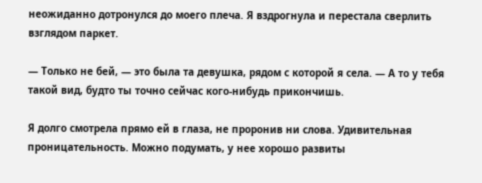неожиданно дотронулся до моего плеча. Я вздрогнула и перестала сверлить взглядом паркет.

— Только не бей, — это была та девушка, рядом с которой я села. — А то у тебя такой вид, будто ты точно сейчас кого-нибудь прикончишь.

Я долго смотрела прямо ей в глаза, не проронив ни слова. Удивительная проницательность. Можно подумать, у нее хорошо развиты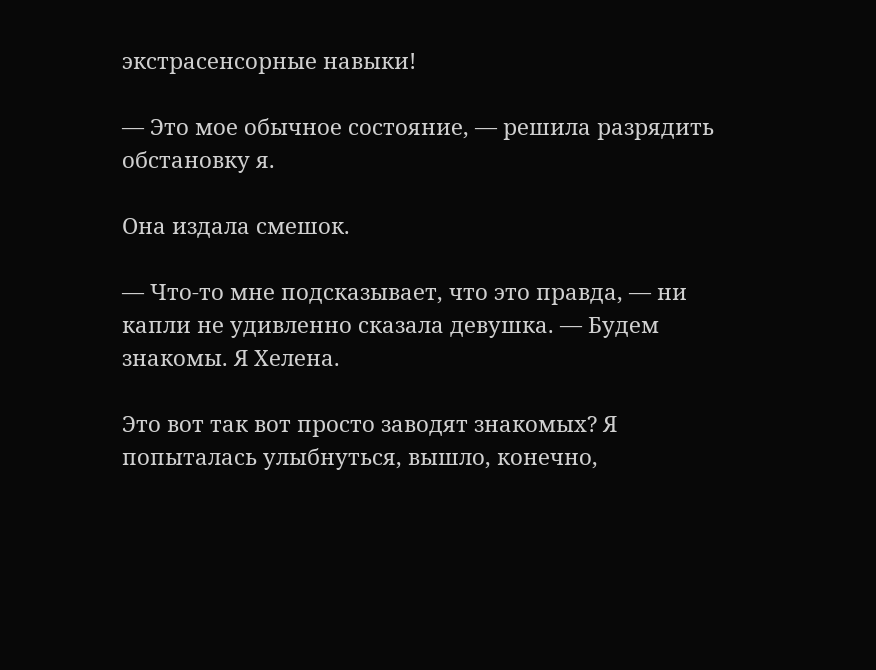экстрасенсорные навыки!

— Это мое обычное состояние, — решила разрядить обстановку я.

Она издала смешок.

— Что-то мне подсказывает, что это правда, — ни капли не удивленно сказала девушка. — Будем знакомы. Я Хелена.

Это вот так вот просто заводят знакомых? Я попыталась улыбнуться, вышло, конечно,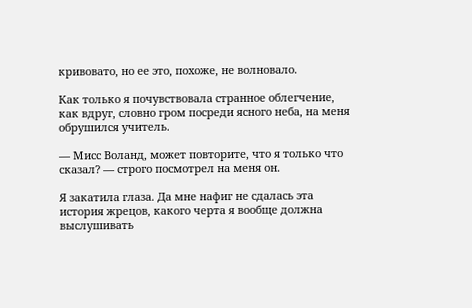кривовато, но ее это, похоже, не волновало.

Как только я почувствовала странное облегчение, как вдруг, словно гром посреди ясного неба, на меня обрушился учитель.

— Мисс Воланд, может повторите, что я только что сказал? — строго посмотрел на меня он.

Я закатила глаза. Да мне нафиг не сдалась эта история жрецов, какого черта я вообще должна выслушивать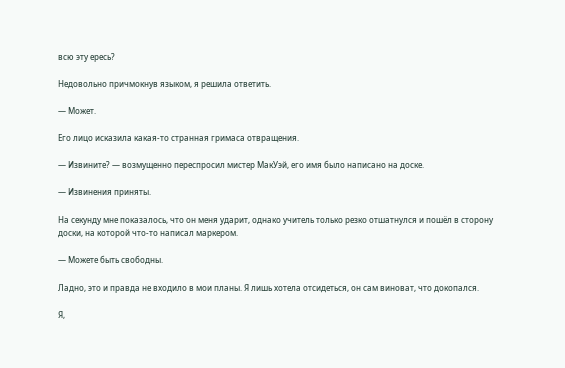всю эту ересь?

Недовольно причмокнув языком, я решила ответить.

— Может.

Его лицо исказила какая-то странная гримаса отвращения.

— Извините? — возмущенно переспросил мистер МакУэй, его имя было написано на доске.

— Извинения приняты.

На секунду мне показалось, что он меня ударит, однако учитель только резко отшатнулся и пошёл в сторону доски, на которой что-то написал маркером.

— Можете быть свободны.

Ладно, это и правда не входило в мои планы. Я лишь хотела отсидеться, он сам виноват, что докопался.

Я,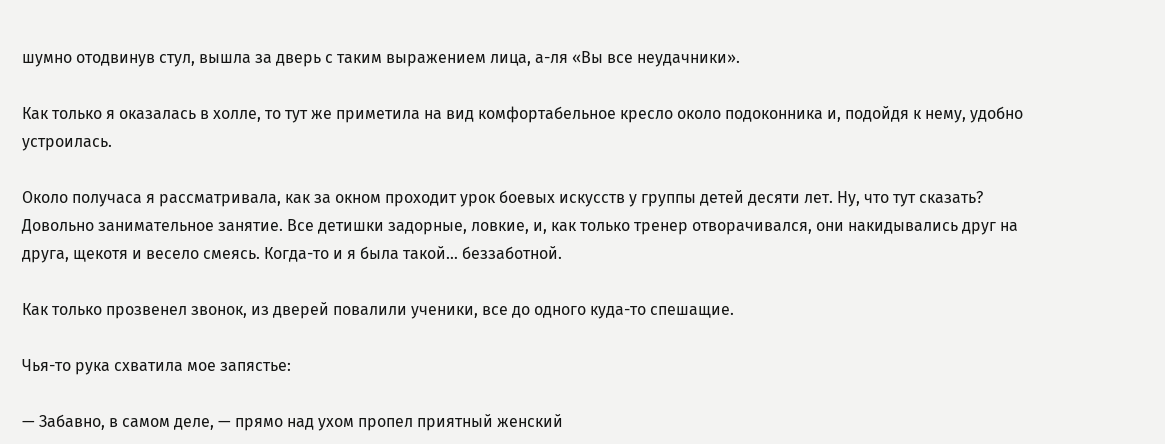шумно отодвинув стул, вышла за дверь с таким выражением лица, а-ля «Вы все неудачники».

Как только я оказалась в холле, то тут же приметила на вид комфортабельное кресло около подоконника и, подойдя к нему, удобно устроилась.

Около получаса я рассматривала, как за окном проходит урок боевых искусств у группы детей десяти лет. Ну, что тут сказать? Довольно занимательное занятие. Все детишки задорные, ловкие, и, как только тренер отворачивался, они накидывались друг на друга, щекотя и весело смеясь. Когда-то и я была такой… беззаботной.

Как только прозвенел звонок, из дверей повалили ученики, все до одного куда-то спешащие.

Чья-то рука схватила мое запястье:

— Забавно, в самом деле, — прямо над ухом пропел приятный женский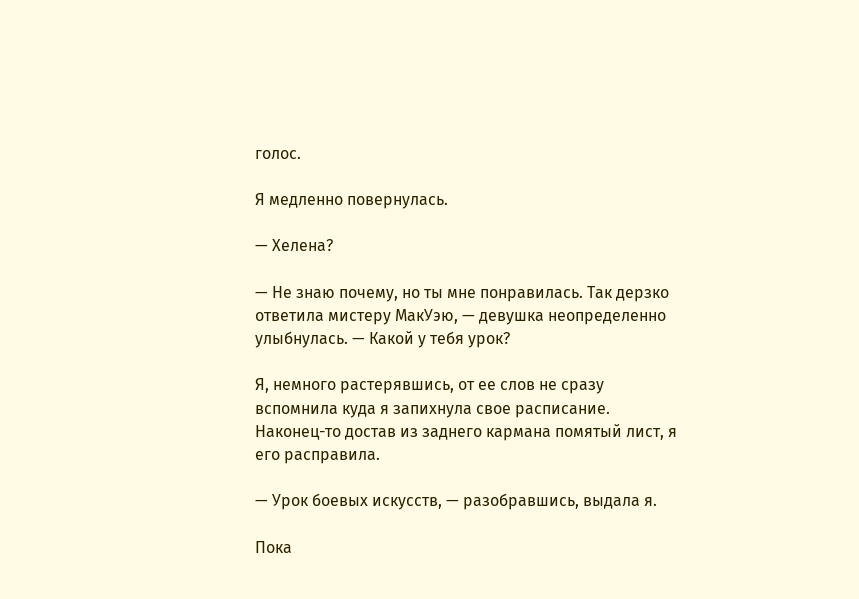голос.

Я медленно повернулась.

— Хелена?

— Не знаю почему, но ты мне понравилась. Так дерзко ответила мистеру МакУэю, — девушка неопределенно улыбнулась. — Какой у тебя урок?

Я, немного растерявшись, от ее слов не сразу вспомнила куда я запихнула свое расписание. Наконец-то достав из заднего кармана помятый лист, я его расправила.

— Урок боевых искусств, — разобравшись, выдала я.

Пока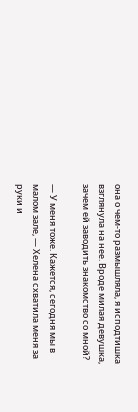она о чем-то размышляла, я исподтишка взглянула на нее. Вроде милая девушка, зачем ей заводить знакомство со мной?

— У меня тоже. Кажется, сегодня мы в малом зале, — Хелена схватила меня за руки и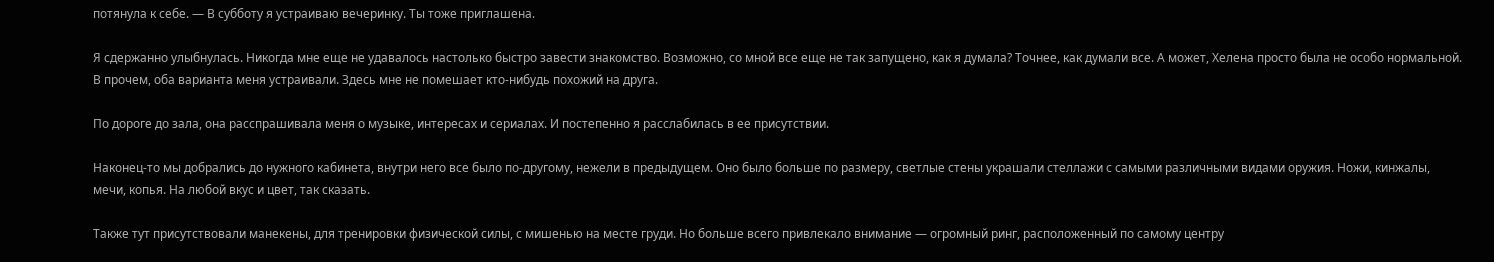потянула к себе. — В субботу я устраиваю вечеринку. Ты тоже приглашена.

Я сдержанно улыбнулась. Никогда мне еще не удавалось настолько быстро завести знакомство. Возможно, со мной все еще не так запущено, как я думала? Точнее, как думали все. А может, Хелена просто была не особо нормальной. В прочем, оба варианта меня устраивали. Здесь мне не помешает кто-нибудь похожий на друга.

По дороге до зала, она расспрашивала меня о музыке, интересах и сериалах. И постепенно я расслабилась в ее присутствии.

Наконец-то мы добрались до нужного кабинета, внутри него все было по-другому, нежели в предыдущем. Оно было больше по размеру, светлые стены украшали стеллажи с самыми различными видами оружия. Ножи, кинжалы, мечи, копья. На любой вкус и цвет, так сказать.

Также тут присутствовали манекены, для тренировки физической силы, с мишенью на месте груди. Но больше всего привлекало внимание — огромный ринг, расположенный по самому центру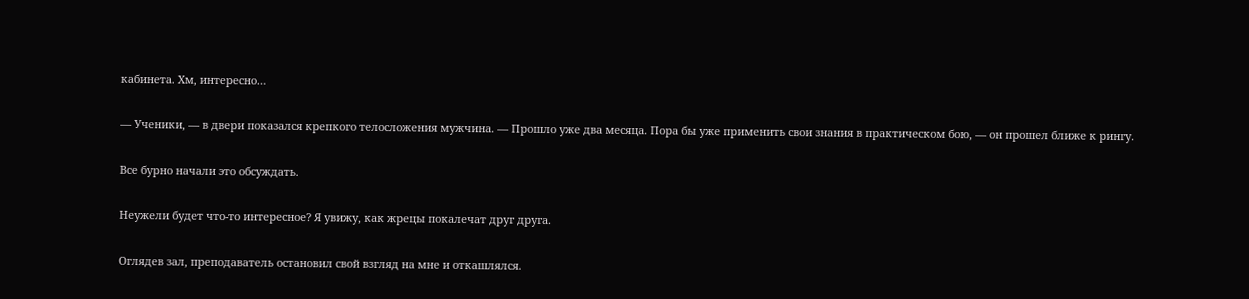кабинета. Хм, интересно…

— Ученики, — в двери показался крепкого телосложения мужчина. — Прошло уже два месяца. Пора бы уже применить свои знания в практическом бою, — он прошел ближе к рингу.

Все бурно начали это обсуждать.

Неужели будет что-то интересное? Я увижу, как жрецы покалечат друг друга.

Оглядев зал, преподаватель остановил свой взгляд на мне и откашлялся.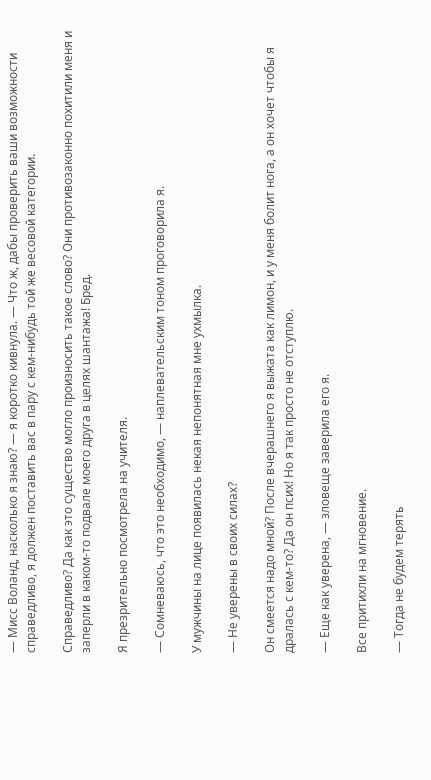— Мисс Воланд, насколько я знаю? — я коротко кивнула. — Что ж, дабы проверить ваши возможности справедливо, я должен поставить вас в пару с кем-нибудь той же весовой категории.

Справедливо? Да как это существо могло произносить такое слово? Они противозаконно похитили меня и заперли в каком-то подвале моего друга в целях шантажа! Бред.

Я презрительно посмотрела на учителя.

— Сомневаюсь, что это необходимо, — наплевательским тоном проговорила я.

У мужчины на лице появилась некая непонятная мне ухмылка.

— Не уверены в своих силах?

Он смеется надо мной? После вчерашнего я выжата как лимон, и у меня болит нога, а он хочет чтобы я дралась с кем-то? Да он псих! Но я так просто не отступлю.

— Еще как уверена, — зловеще заверила его я.

Все притихли на мгновение.

— Тогда не будем терять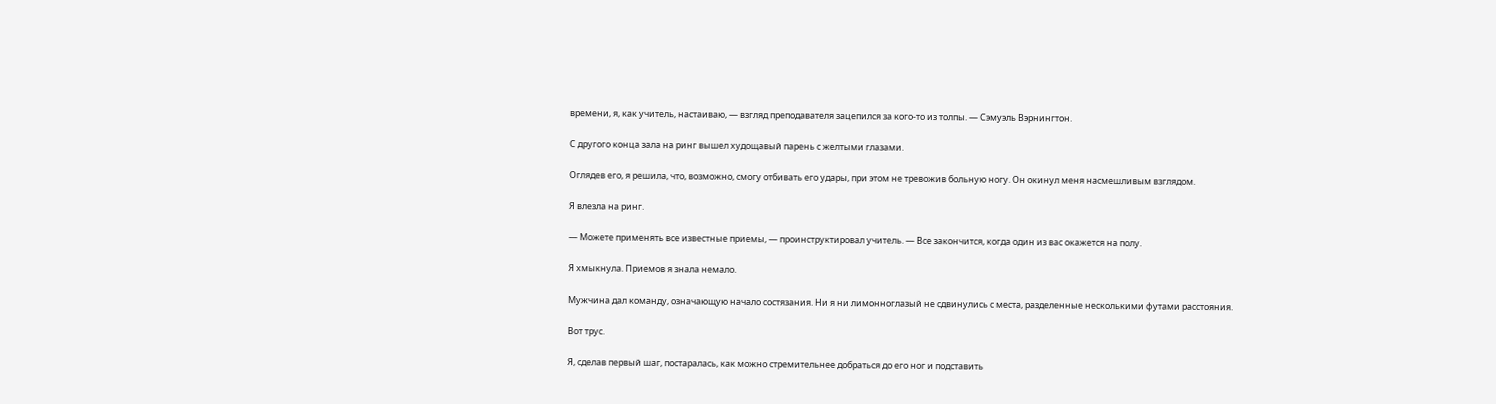времени, я, как учитель, настаиваю, — взгляд преподавателя зацепился за кого-то из толпы. — Сэмуэль Вэрнингтон.

С другого конца зала на ринг вышел худощавый парень с желтыми глазами.

Оглядев его, я решила, что, возможно, смогу отбивать его удары, при этом не тревожив больную ногу. Он окинул меня насмешливым взглядом.

Я влезла на ринг.

— Можете применять все известные приемы, — проинструктировал учитель. — Все закончится, когда один из вас окажется на полу.

Я хмыкнула. Приемов я знала немало.

Мужчина дал команду, означающую начало состязания. Ни я ни лимонноглазый не сдвинулись с места, разделенные несколькими футами расстояния.

Вот трус.

Я, сделав первый шаг, постаралась, как можно стремительнее добраться до его ног и подставить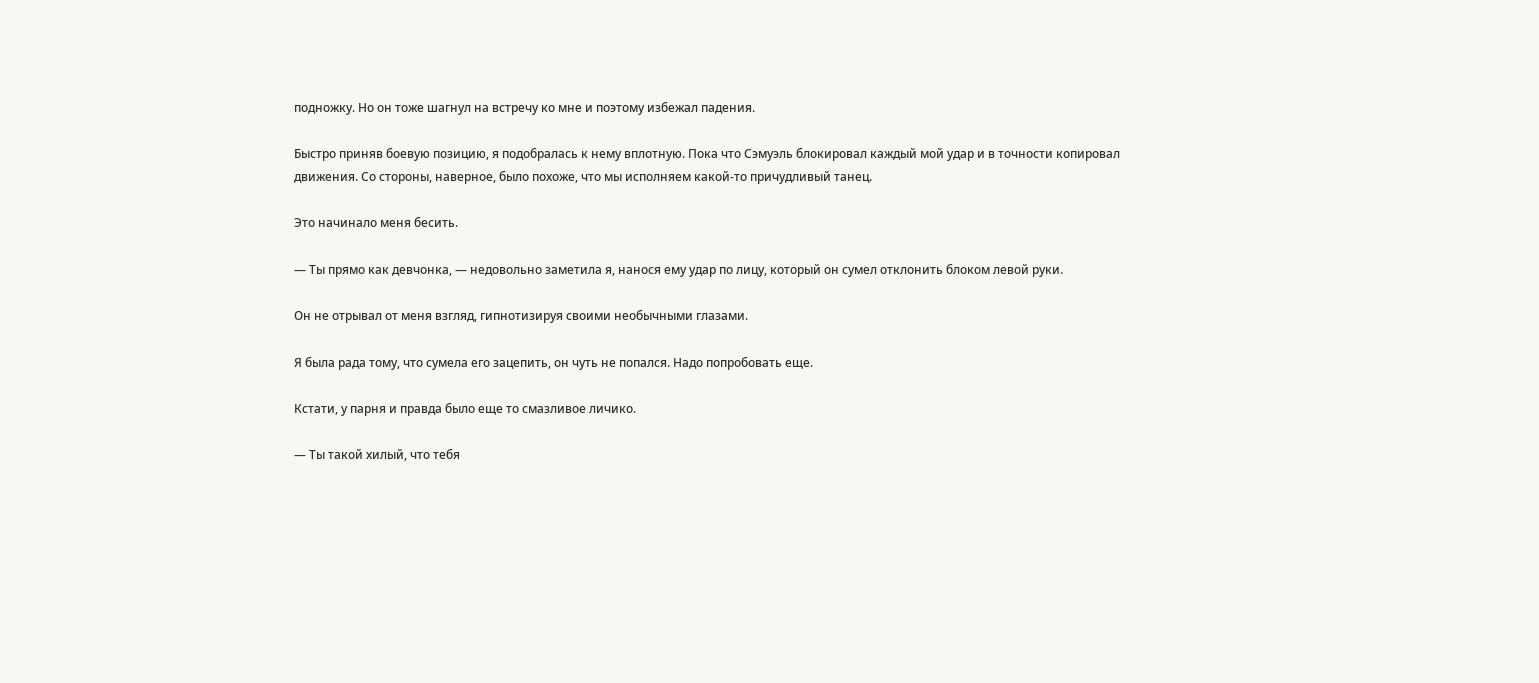подножку. Но он тоже шагнул на встречу ко мне и поэтому избежал падения.

Быстро приняв боевую позицию, я подобралась к нему вплотную. Пока что Сэмуэль блокировал каждый мой удар и в точности копировал движения. Со стороны, наверное, было похоже, что мы исполняем какой-то причудливый танец.

Это начинало меня бесить.

— Ты прямо как девчонка, — недовольно заметила я, нанося ему удар по лицу, который он сумел отклонить блоком левой руки.

Он не отрывал от меня взгляд, гипнотизируя своими необычными глазами.

Я была рада тому, что сумела его зацепить, он чуть не попался. Надо попробовать еще.

Кстати, у парня и правда было еще то смазливое личико.

— Ты такой хилый, что тебя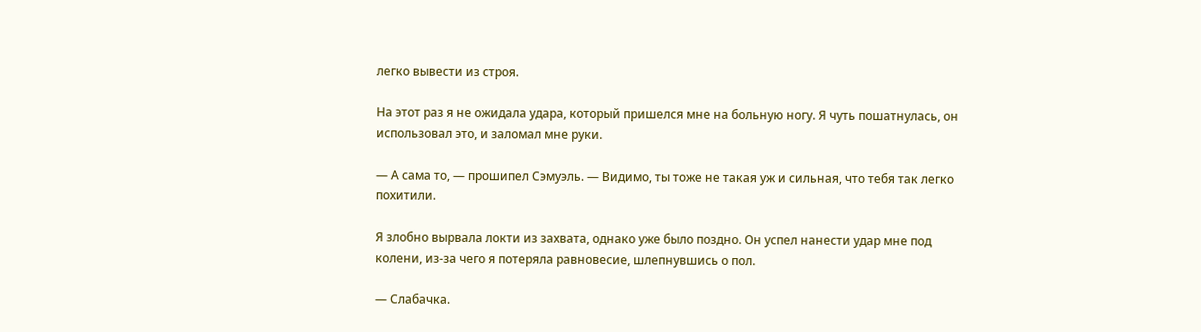легко вывести из строя.

На этот раз я не ожидала удара, который пришелся мне на больную ногу. Я чуть пошатнулась, он использовал это, и заломал мне руки.

— А сама то, — прошипел Сэмуэль. — Видимо, ты тоже не такая уж и сильная, что тебя так легко похитили.

Я злобно вырвала локти из захвата, однако уже было поздно. Он успел нанести удар мне под колени, из-за чего я потеряла равновесие, шлепнувшись о пол.

— Слабачка.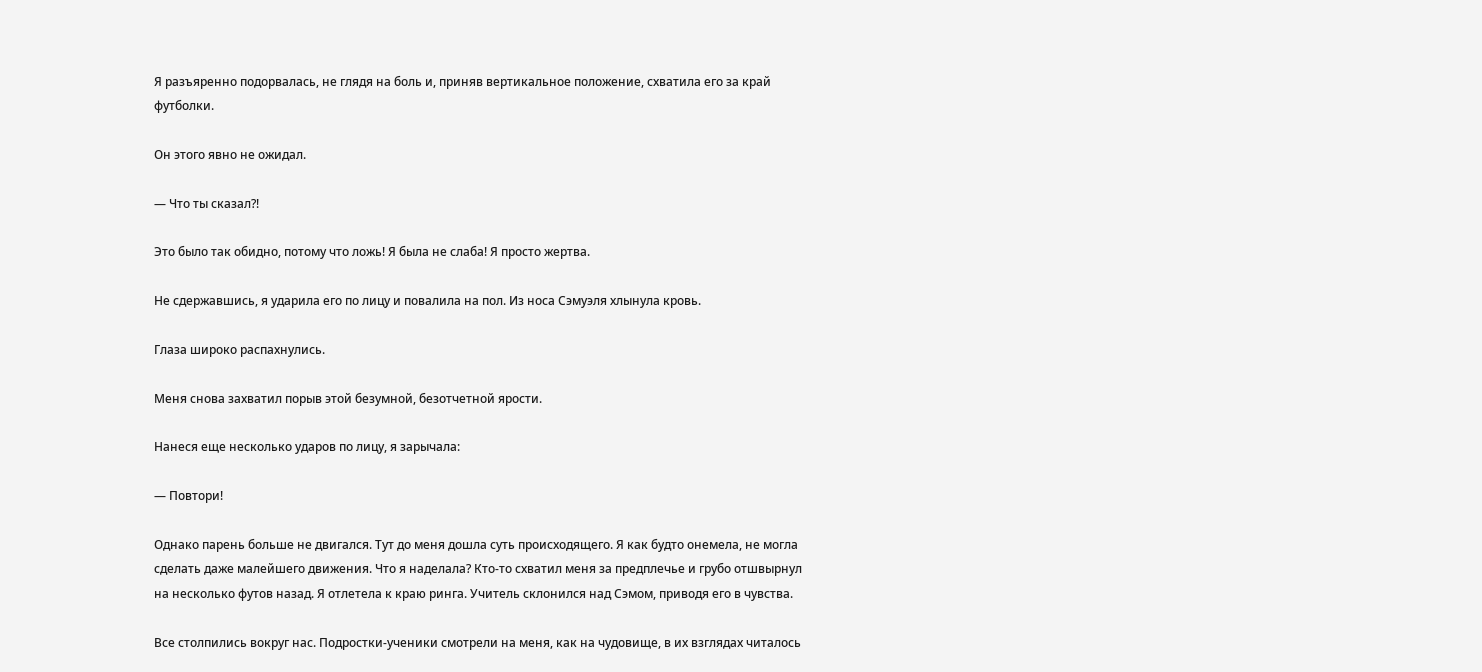Я разъяренно подорвалась, не глядя на боль и, приняв вертикальное положение, схватила его за край футболки.

Он этого явно не ожидал.

— Что ты сказал?!

Это было так обидно, потому что ложь! Я была не слаба! Я просто жертва.

Не сдержавшись, я ударила его по лицу и повалила на пол. Из носа Сэмуэля хлынула кровь.

Глаза широко распахнулись.

Меня снова захватил порыв этой безумной, безотчетной ярости.

Нанеся еще несколько ударов по лицу, я зарычала:

— Повтори!

Однако парень больше не двигался. Тут до меня дошла суть происходящего. Я как будто онемела, не могла сделать даже малейшего движения. Что я наделала? Кто-то схватил меня за предплечье и грубо отшвырнул на несколько футов назад. Я отлетела к краю ринга. Учитель склонился над Сэмом, приводя его в чувства.

Все столпились вокруг нас. Подростки-ученики смотрели на меня, как на чудовище, в их взглядах читалось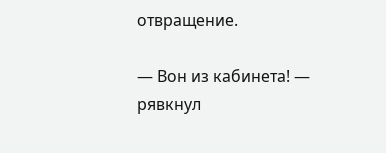отвращение.

— Вон из кабинета! — рявкнул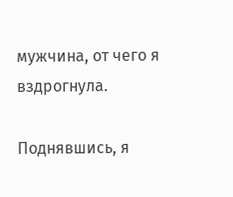мужчина, от чего я вздрогнула.

Поднявшись, я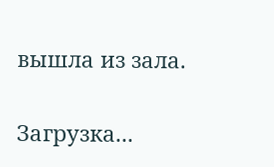вышла из зала.

Загрузка...